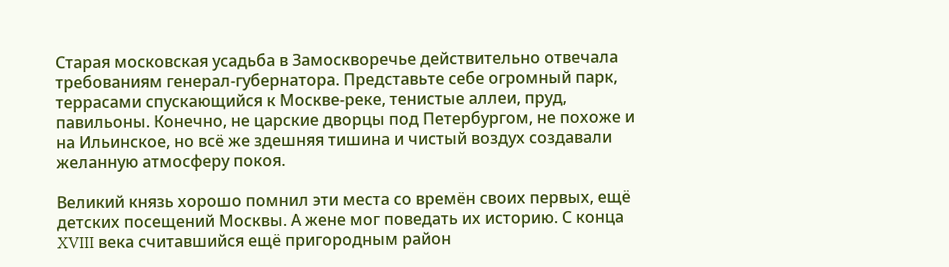Старая московская усадьба в Замоскворечье действительно отвечала требованиям генерал-губернатора. Представьте себе огромный парк, террасами спускающийся к Москве-реке, тенистые аллеи, пруд, павильоны. Конечно, не царские дворцы под Петербургом, не похоже и на Ильинское, но всё же здешняя тишина и чистый воздух создавали желанную атмосферу покоя.

Великий князь хорошо помнил эти места со времён своих первых, ещё детских посещений Москвы. А жене мог поведать их историю. С конца XVIII века считавшийся ещё пригородным район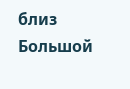близ Большой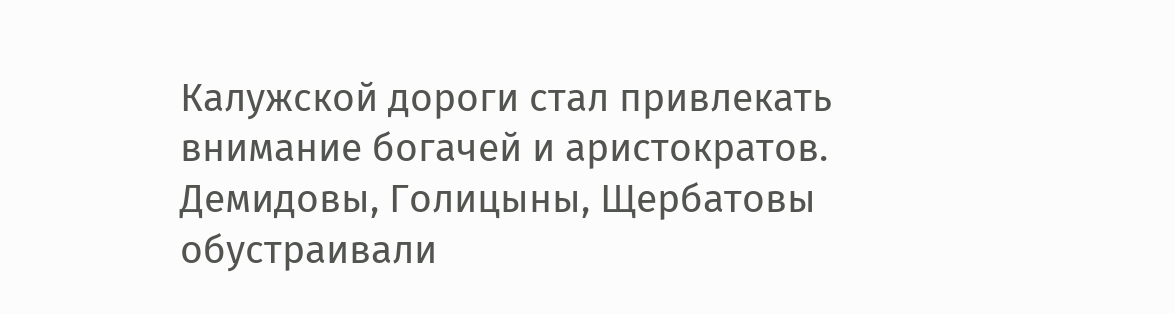Калужской дороги стал привлекать внимание богачей и аристократов. Демидовы, Голицыны, Щербатовы обустраивали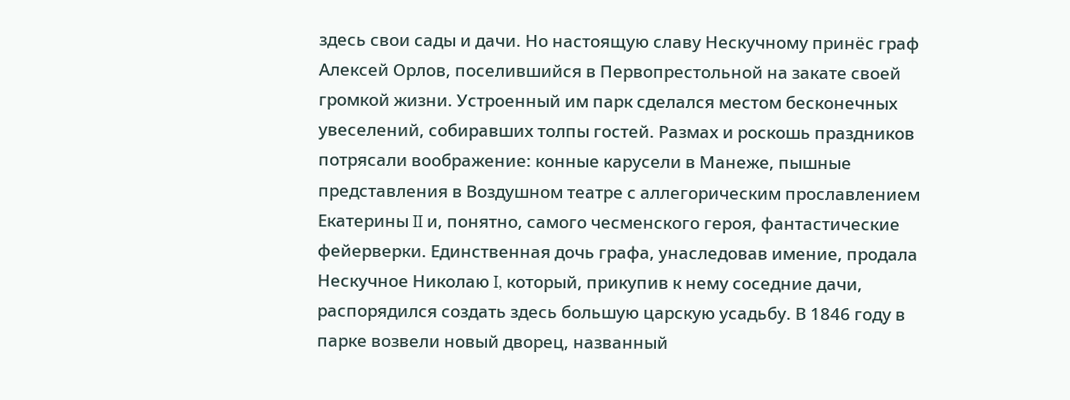здесь свои сады и дачи. Но настоящую славу Нескучному принёс граф Алексей Орлов, поселившийся в Первопрестольной на закате своей громкой жизни. Устроенный им парк сделался местом бесконечных увеселений, собиравших толпы гостей. Размах и роскошь праздников потрясали воображение: конные карусели в Манеже, пышные представления в Воздушном театре с аллегорическим прославлением Екатерины II и, понятно, самого чесменского героя, фантастические фейерверки. Единственная дочь графа, унаследовав имение, продала Нескучное Николаю I, который, прикупив к нему соседние дачи, распорядился создать здесь большую царскую усадьбу. В 1846 году в парке возвели новый дворец, названный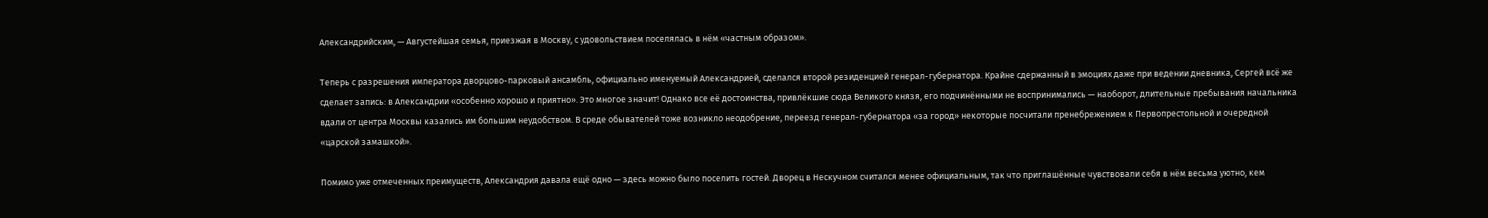Александрийским, — Августейшая семья, приезжая в Москву, с удовольствием поселялась в нём «частным образом».

Теперь с разрешения императора дворцово-парковый ансамбль, официально именуемый Александрией, сделался второй резиденцией генерал-губернатора. Крайне сдержанный в эмоциях даже при ведении дневника, Сергей всё же сделает запись: в Александрии «особенно хорошо и приятно». Это многое значит! Однако все её достоинства, привлёкшие сюда Великого князя, его подчинёнными не воспринимались — наоборот, длительные пребывания начальника вдали от центра Москвы казались им большим неудобством. В среде обывателей тоже возникло неодобрение, переезд генерал-губернатора «за город» некоторые посчитали пренебрежением к Первопрестольной и очередной «царской замашкой».

Помимо уже отмеченных преимуществ, Александрия давала ещё одно — здесь можно было поселить гостей. Дворец в Нескучном считался менее официальным, так что приглашённые чувствовали себя в нём весьма уютно, кем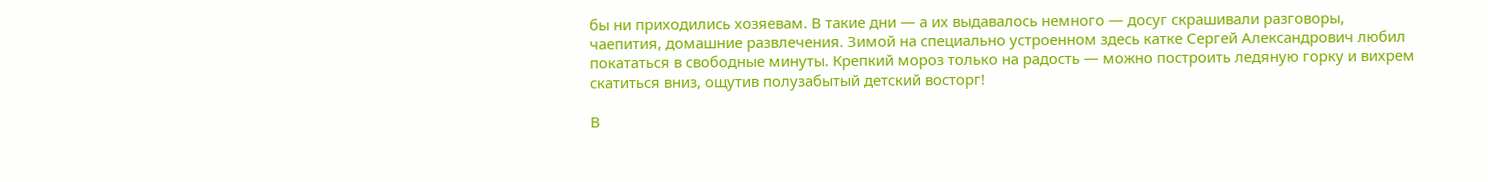бы ни приходились хозяевам. В такие дни — а их выдавалось немного — досуг скрашивали разговоры, чаепития, домашние развлечения. Зимой на специально устроенном здесь катке Сергей Александрович любил покататься в свободные минуты. Крепкий мороз только на радость — можно построить ледяную горку и вихрем скатиться вниз, ощутив полузабытый детский восторг!

В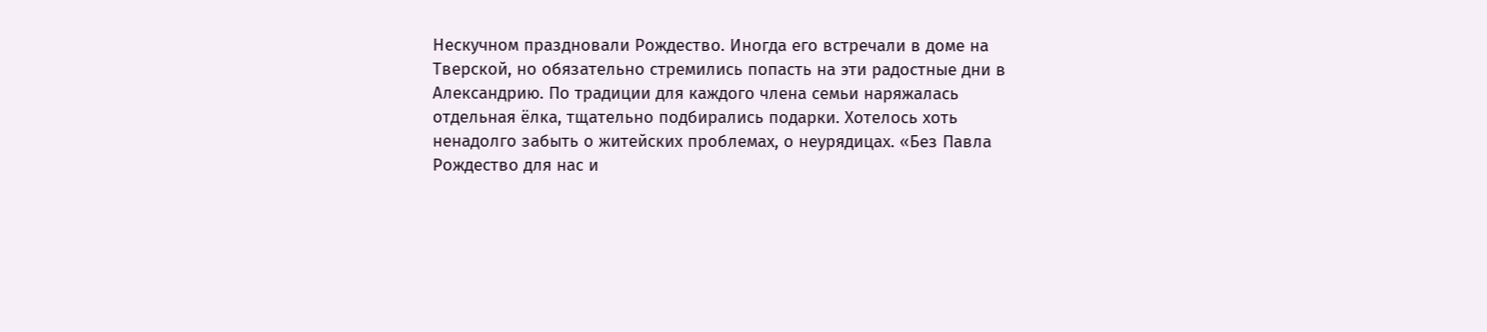Нескучном праздновали Рождество. Иногда его встречали в доме на Тверской, но обязательно стремились попасть на эти радостные дни в Александрию. По традиции для каждого члена семьи наряжалась отдельная ёлка, тщательно подбирались подарки. Хотелось хоть ненадолго забыть о житейских проблемах, о неурядицах. «Без Павла Рождество для нас и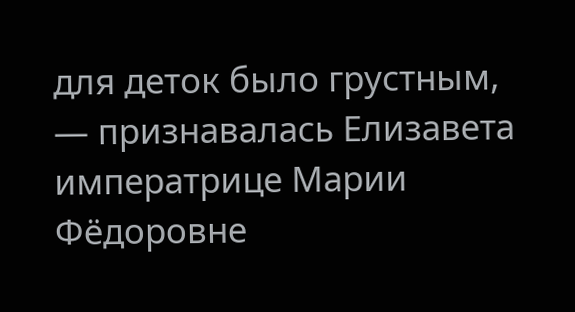для деток было грустным, — признавалась Елизавета императрице Марии Фёдоровне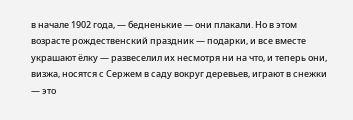в начале 1902 года, — бедненькие — они плакали. Но в этом возрасте рождественский праздник — подарки, и все вместе украшают ёлку — развеселил их несмотря ни на что, и теперь они, визжа, носятся с Сержем в саду вокруг деревьев, играют в снежки — это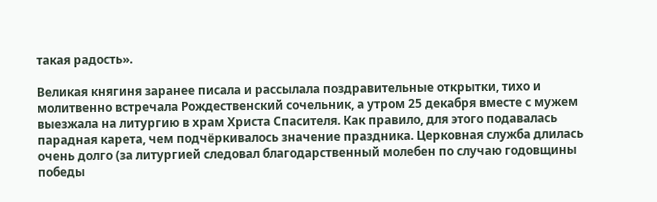такая радость».

Великая княгиня заранее писала и рассылала поздравительные открытки, тихо и молитвенно встречала Рождественский сочельник, а утром 25 декабря вместе с мужем выезжала на литургию в храм Христа Спасителя. Как правило, для этого подавалась парадная карета, чем подчёркивалось значение праздника. Церковная служба длилась очень долго (за литургией следовал благодарственный молебен по случаю годовщины победы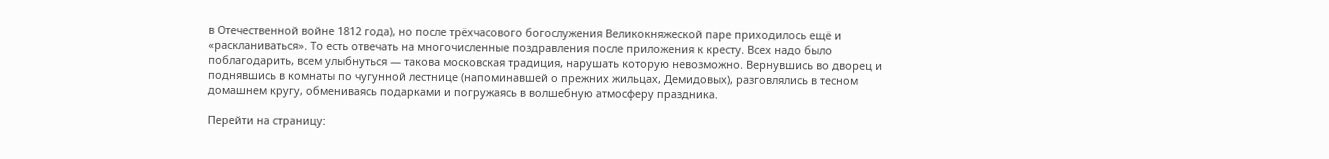в Отечественной войне 1812 года), но после трёхчасового богослужения Великокняжеской паре приходилось ещё и «раскланиваться». То есть отвечать на многочисленные поздравления после приложения к кресту. Всех надо было поблагодарить, всем улыбнуться — такова московская традиция, нарушать которую невозможно. Вернувшись во дворец и поднявшись в комнаты по чугунной лестнице (напоминавшей о прежних жильцах, Демидовых), разговлялись в тесном домашнем кругу, обмениваясь подарками и погружаясь в волшебную атмосферу праздника.

Перейти на страницу: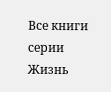Все книги серии Жизнь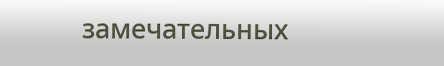замечательных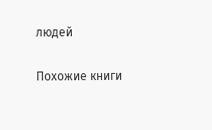людей

Похожие книги